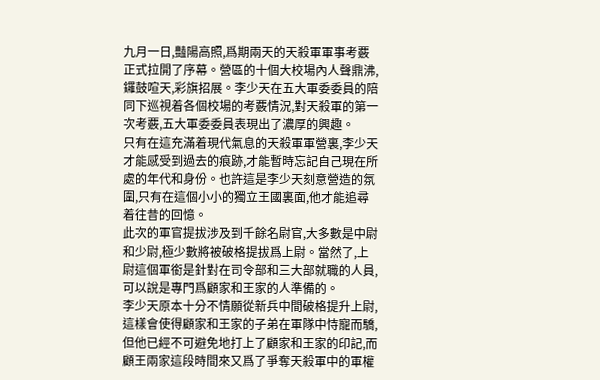九月一日,豔陽高照,爲期兩天的天殺軍軍事考覈正式拉開了序幕。營區的十個大校場內人聲鼎沸,鑼鼓喧天,彩旗招展。李少天在五大軍委委員的陪同下巡視着各個校場的考覈情況,對天殺軍的第一次考覈,五大軍委委員表現出了濃厚的興趣。
只有在這充滿着現代氣息的天殺軍軍營裏,李少天才能感受到過去的痕跡,才能暫時忘記自己現在所處的年代和身份。也許這是李少天刻意營造的氛圍,只有在這個小小的獨立王國裏面,他才能追尋着往昔的回憶。
此次的軍官提拔涉及到千餘名尉官,大多數是中尉和少尉,極少數將被破格提拔爲上尉。當然了,上尉這個軍銜是針對在司令部和三大部就職的人員,可以說是專門爲顧家和王家的人準備的。
李少天原本十分不情願從新兵中間破格提升上尉,這樣會使得顧家和王家的子弟在軍隊中恃寵而驕,但他已經不可避免地打上了顧家和王家的印記,而顧王兩家這段時間來又爲了爭奪天殺軍中的軍權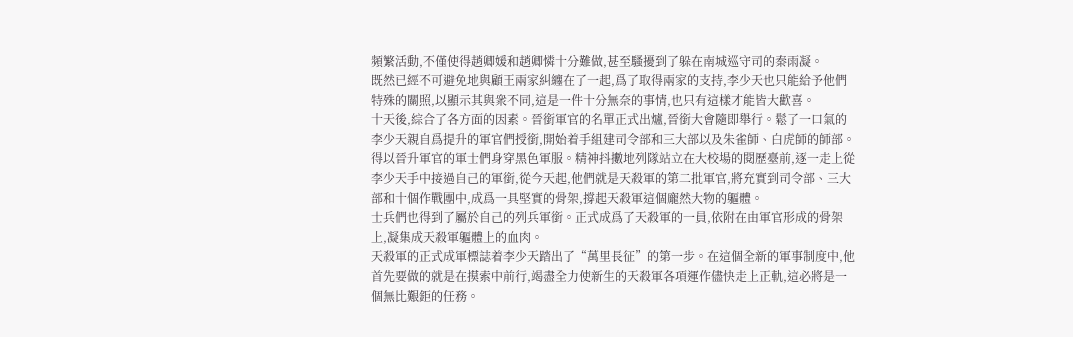頻繁活動,不僅使得趙卿媛和趙卿憐十分難做,甚至騷擾到了躲在南城巡守司的秦雨凝。
既然已經不可避免地與顧王兩家糾纏在了一起,爲了取得兩家的支持,李少天也只能給予他們特殊的關照,以顯示其與衆不同,這是一件十分無奈的事情,也只有這樣才能皆大歡喜。
十天後,綜合了各方面的因素。晉銜軍官的名單正式出爐,晉銜大會隨即舉行。鬆了一口氣的李少天親自爲提升的軍官們授銜,開始着手組建司令部和三大部以及朱雀師、白虎師的師部。
得以晉升軍官的軍士們身穿黑色軍服。精神抖擻地列隊站立在大校場的閱歷臺前,逐一走上從李少天手中接過自己的軍銜,從今天起,他們就是天殺軍的第二批軍官,將充實到司令部、三大部和十個作戰團中,成爲一具堅實的骨架,撐起天殺軍這個龐然大物的軀體。
士兵們也得到了屬於自己的列兵軍銜。正式成爲了天殺軍的一員,依附在由軍官形成的骨架上,凝集成天殺軍軀體上的血肉。
天殺軍的正式成軍標誌着李少天踏出了“萬里長征”的第一步。在這個全新的軍事制度中,他首先要做的就是在摸索中前行,竭盡全力使新生的天殺軍各項運作儘快走上正軌,這必將是一個無比艱鉅的任務。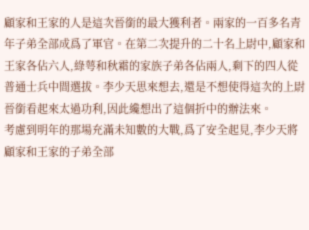顧家和王家的人是這次晉銜的最大獲利者。兩家的一百多名青年子弟全部成爲了軍官。在第二次提升的二十名上尉中,顧家和王家各佔六人,綠萼和秋霜的家族子弟各佔兩人,剩下的四人從普通士兵中間選拔。李少天思來想去,還是不想使得這次的上尉晉銜看起來太過功利,因此纔想出了這個折中的辦法來。
考慮到明年的那場充滿未知數的大戰,爲了安全起見,李少天將顧家和王家的子弟全部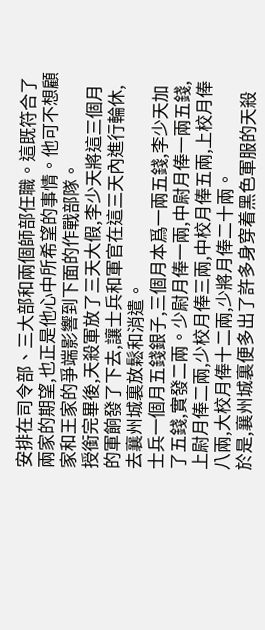安排在司令部、三大部和兩個師部任職。這既符合了兩家的期望,也正是他心中所希望的事情。他可不想顧家和王家的爭端影響到下面的作戰部隊。
授銜完畢後,天殺軍放了三天大假,李少天將這三個月的軍餉發了下去,讓士兵和軍官在這三天內進行輪休,去襄州城裏放鬆和消遣。
士兵一個月五錢銀子,三個月本爲一兩五錢,李少天加了五錢,實發二兩。少尉月俸一兩,中尉月俸一兩五錢,上尉月俸二兩,少校月俸三兩,中校月俸五兩,上校月俸八兩,大校月俸十二兩,少將月俸二十兩。
於是,襄州城裏便多出了許多身穿着黑色軍服的天殺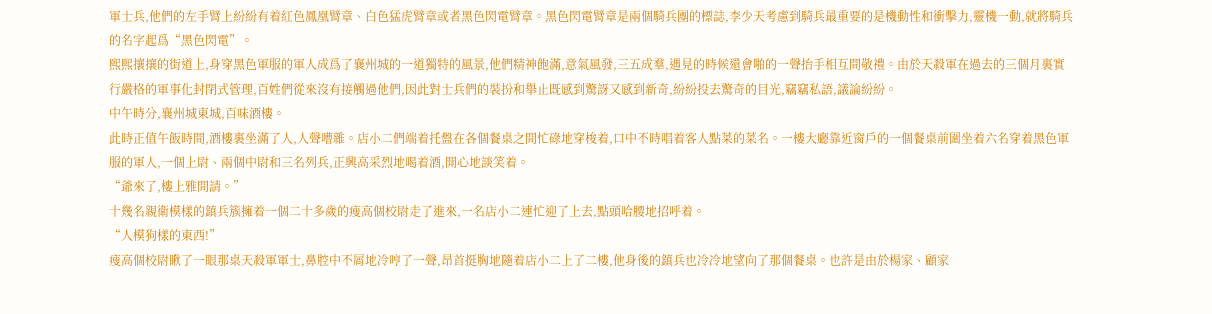軍士兵,他們的左手臂上紛紛有着紅色鳳凰臂章、白色猛虎臂章或者黑色閃電臂章。黑色閃電臂章是兩個騎兵團的標誌,李少天考慮到騎兵最重要的是機動性和衝擊力,靈機一動,就將騎兵的名字起爲“黑色閃電”。
熙熙攘攘的街道上,身穿黑色軍服的軍人成爲了襄州城的一道獨特的風景,他們精神飽滿,意氣風發,三五成羣,遇見的時候還會啪的一聲抬手相互間敬禮。由於天殺軍在過去的三個月裏實行嚴格的軍事化封閉式管理,百姓們從來沒有接觸過他們,因此對士兵們的裝扮和舉止既感到驚訝又感到新奇,紛紛投去驚奇的目光,竊竊私語,議論紛紛。
中午時分,襄州城東城,百味酒樓。
此時正值午飯時間,酒樓裏坐滿了人,人聲嘈雜。店小二們端着托盤在各個餐桌之間忙碌地穿梭着,口中不時唱着客人點菜的菜名。一樓大廳靠近窗戶的一個餐桌前圍坐着六名穿着黑色軍服的軍人,一個上尉、兩個中尉和三名列兵,正興高采烈地喝着酒,開心地談笑着。
“爺來了,樓上雅間請。”
十幾名親衛模樣的鎮兵簇擁着一個二十多歲的瘦高個校尉走了進來,一名店小二連忙迎了上去,點頭哈腰地招呼着。
“人模狗樣的東西!”
瘦高個校尉瞅了一眼那桌天殺軍軍士,鼻腔中不屑地冷哼了一聲,昂首挺胸地隨着店小二上了二樓,他身後的鎮兵也冷冷地望向了那個餐桌。也許是由於楊家、顧家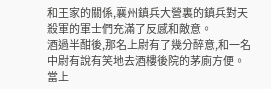和王家的關係,襄州鎮兵大營裏的鎮兵對天殺軍的軍士們充滿了反感和敵意。
酒過半酣後,那名上尉有了幾分醉意,和一名中尉有說有笑地去酒樓後院的茅廁方便。當上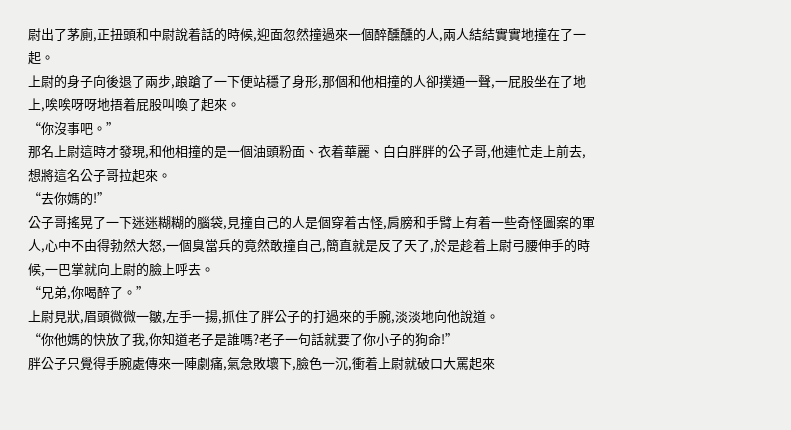尉出了茅廁,正扭頭和中尉說着話的時候,迎面忽然撞過來一個醉醺醺的人,兩人結結實實地撞在了一起。
上尉的身子向後退了兩步,踉蹌了一下便站穩了身形,那個和他相撞的人卻撲通一聲,一屁股坐在了地上,唉唉呀呀地捂着屁股叫喚了起來。
“你沒事吧。”
那名上尉這時才發現,和他相撞的是一個油頭粉面、衣着華麗、白白胖胖的公子哥,他連忙走上前去,想將這名公子哥拉起來。
“去你媽的!”
公子哥搖晃了一下迷迷糊糊的腦袋,見撞自己的人是個穿着古怪,肩膀和手臂上有着一些奇怪圖案的軍人,心中不由得勃然大怒,一個臭當兵的竟然敢撞自己,簡直就是反了天了,於是趁着上尉弓腰伸手的時候,一巴掌就向上尉的臉上呼去。
“兄弟,你喝醉了。”
上尉見狀,眉頭微微一皺,左手一揚,抓住了胖公子的打過來的手腕,淡淡地向他說道。
“你他媽的快放了我,你知道老子是誰嗎?老子一句話就要了你小子的狗命!”
胖公子只覺得手腕處傳來一陣劇痛,氣急敗壞下,臉色一沉,衝着上尉就破口大罵起來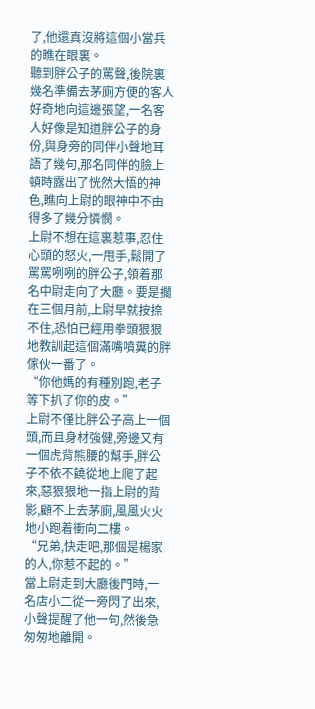了,他還真沒將這個小當兵的瞧在眼裏。
聽到胖公子的罵聲,後院裏幾名準備去茅廁方便的客人好奇地向這邊張望,一名客人好像是知道胖公子的身份,與身旁的同伴小聲地耳語了幾句,那名同伴的臉上頓時露出了恍然大悟的神色,瞧向上尉的眼神中不由得多了幾分憐憫。
上尉不想在這裏惹事,忍住心頭的怒火,一甩手,鬆開了罵罵咧咧的胖公子,領着那名中尉走向了大廳。要是擱在三個月前,上尉早就按捺不住,恐怕已經用拳頭狠狠地教訓起這個滿嘴噴糞的胖傢伙一番了。
“你他媽的有種別跑,老子等下扒了你的皮。”
上尉不僅比胖公子高上一個頭,而且身材強健,旁邊又有一個虎背熊腰的幫手,胖公子不依不饒從地上爬了起來,惡狠狠地一指上尉的背影,顧不上去茅廁,風風火火地小跑着衝向二樓。
“兄弟,快走吧,那個是楊家的人,你惹不起的。”
當上尉走到大廳後門時,一名店小二從一旁閃了出來,小聲提醒了他一句,然後急匆匆地離開。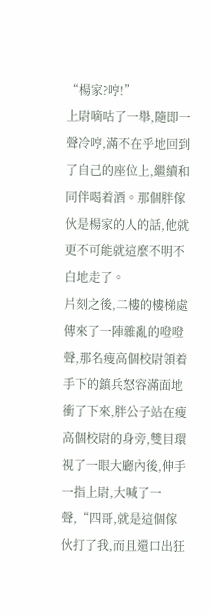“楊家?哼!”
上尉嘀咕了一舉,隨即一聲冷哼,滿不在乎地回到了自己的座位上,繼續和同伴喝着酒。那個胖傢伙是楊家的人的話,他就更不可能就這麼不明不白地走了。
片刻之後,二樓的樓梯處傳來了一陣雜亂的噔噔聲,那名瘦高個校尉領着手下的鎮兵怒容滿面地衝了下來,胖公子站在瘦高個校尉的身旁,雙目環視了一眼大廳內後,伸手一指上尉,大喊了一聲,“四哥,就是這個傢伙打了我,而且還口出狂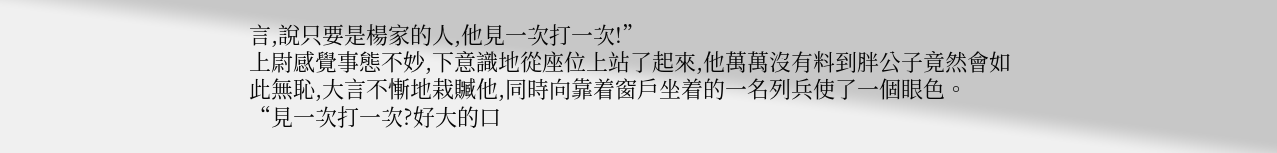言,說只要是楊家的人,他見一次打一次!”
上尉感覺事態不妙,下意識地從座位上站了起來,他萬萬沒有料到胖公子竟然會如此無恥,大言不慚地栽贓他,同時向靠着窗戶坐着的一名列兵使了一個眼色。
“見一次打一次?好大的口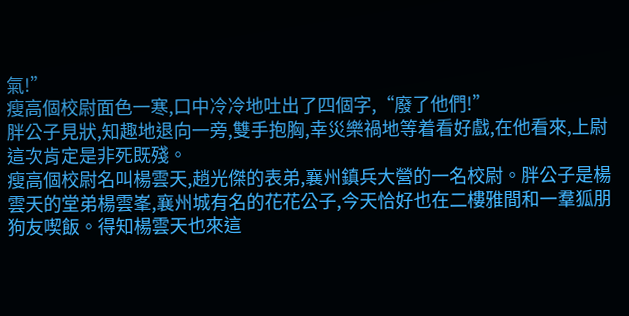氣!”
瘦高個校尉面色一寒,口中冷冷地吐出了四個字,“廢了他們!”
胖公子見狀,知趣地退向一旁,雙手抱胸,幸災樂禍地等着看好戲,在他看來,上尉這次肯定是非死既殘。
瘦高個校尉名叫楊雲天,趙光傑的表弟,襄州鎮兵大營的一名校尉。胖公子是楊雲天的堂弟楊雲峯,襄州城有名的花花公子,今天恰好也在二樓雅間和一羣狐朋狗友喫飯。得知楊雲天也來這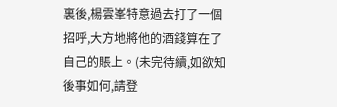裏後,楊雲峯特意過去打了一個招呼,大方地將他的酒錢算在了自己的賬上。(未完待續,如欲知後事如何,請登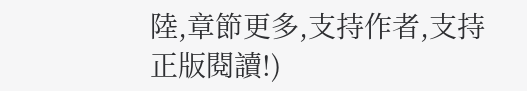陸,章節更多,支持作者,支持正版閱讀!)